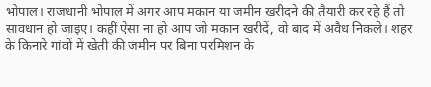भोपाल। राजधानी भोपाल में अगर आप मकान या जमीन खरीदने की तैयारी कर रहे हैं तो सावधान हो जाइए। कहीं ऐसा ना हो आप जो मकान खरीदें, वो बाद में अवैध निकले। शहर के किनारे गांवों में खेती की जमीन पर बिना परमिशन के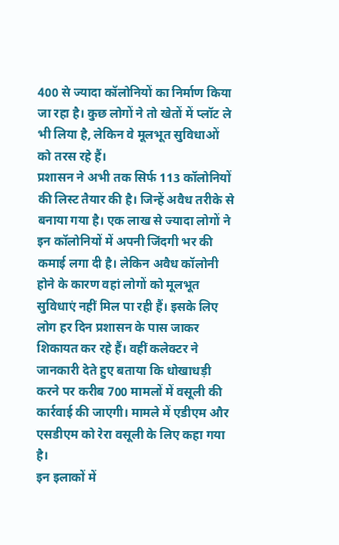400 से ज्यादा कॉलोनियों का निर्माण किया जा रहा है। कुछ लोगों ने तो खेतों में प्लॉट ले भी लिया है, लेकिन वे मूलभूत सुविधाओं को तरस रहे हैं।
प्रशासन ने अभी तक सिर्फ 113 कॉलोनियों की लिस्ट तैयार की है। जिन्हें अवैध तरीके से बनाया गया है। एक लाख से ज्यादा लोगों ने इन कॉलोनियों में अपनी जिंदगी भर की कमाई लगा दी है। लेकिन अवैध कॉलोनी होने के कारण वहां लोगों को मूलभूत सुविधाएं नहीं मिल पा रही हैं। इसके लिए लोग हर दिन प्रशासन के पास जाकर शिकायत कर रहे हैं। वहीं कलेक्टर ने जानकारी देते हुए बताया कि धोखाधड़ी करने पर करीब 700 मामलों में वसूली की कार्रवाई की जाएगी। मामले में एडीएम और एसडीएम को रेरा वसूली के लिए कहा गया है।
इन इलाकों में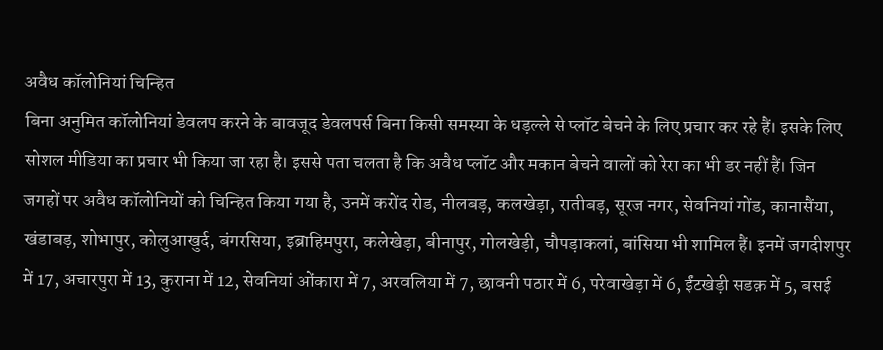अवैध कॉलोनियां चिन्हित
बिना अनुमित कॉलोनियां डेवलप करने के बावजूद डेवलपर्स बिना किसी समस्या के धड़ल्ले से प्लॉट बेचने के लिए प्रचार कर रहे हैं। इसके लिए सोशल मीडिया का प्रचार भी किया जा रहा है। इससे पता चलता है कि अवैध प्लॉट और मकान बेचने वालों को रेरा का भी डर नहीं हैं। जिन जगहों पर अवैध कॉलोनियों को चिन्हित किया गया है, उनमें करोंद रोड, नीलबड़, कलखेड़ा, रातीबड़, सूरज नगर, सेवनियां गोंड, कानासैंया, खंडाबड़, शोभापुर, कोलुआखुर्द, बंगरसिया, इब्राहिमपुरा, कलेखेड़ा, बीनापुर, गोलखेड़ी, चौपड़ाकलां, बांसिया भी शामिल हैं। इनमें जगदीशपुर में 17, अचारपुरा में 13, कुराना में 12, सेवनियां ओंकारा में 7, अरवलिया में 7, छावनी पठार में 6, परेवाखेड़ा में 6, ईंटखेड़ी सडक़ में 5, बसई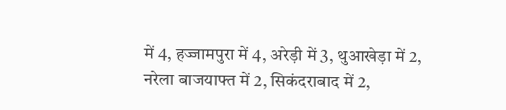में 4, हज्जामपुरा में 4, अरेड़ी में 3, थुआखेड़ा में 2, नरेला बाजयाफ्त में 2, सिकंदराबाद में 2,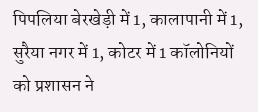पिपलिया बेरखेड़ी में 1, कालापानी में 1, सुरैया नगर में 1, कोटर में 1 कॉलोनियों को प्रशासन ने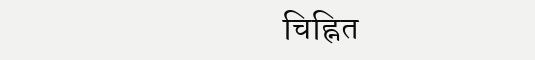चिह्नित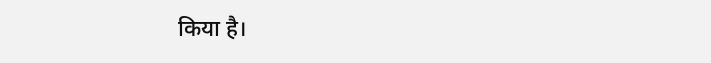किया है।